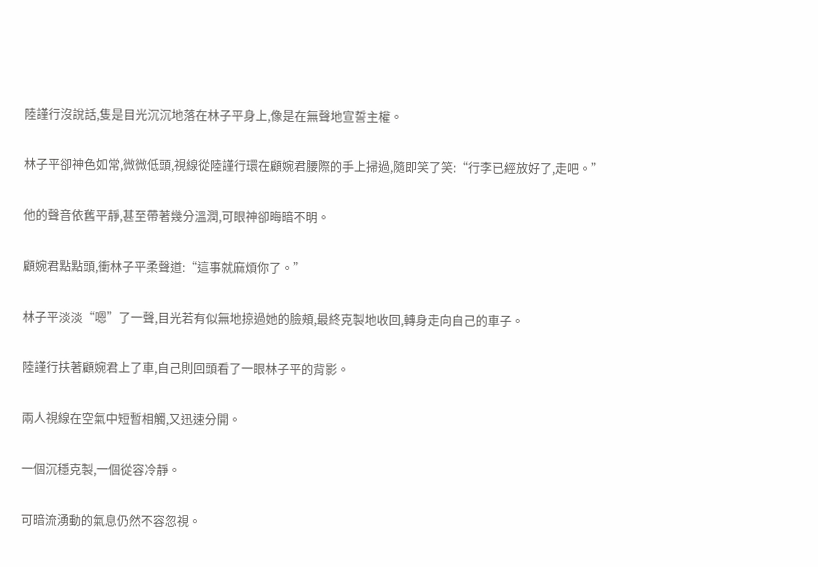陸謹行沒說話,隻是目光沉沉地落在林子平身上,像是在無聲地宣誓主權。

林子平卻神色如常,微微低頭,視線從陸謹行環在顧婉君腰際的手上掃過,隨即笑了笑:“行李已經放好了,走吧。”

他的聲音依舊平靜,甚至帶著幾分溫潤,可眼神卻晦暗不明。

顧婉君點點頭,衝林子平柔聲道:“這事就麻煩你了。”

林子平淡淡“嗯”了一聲,目光若有似無地掠過她的臉頰,最終克製地收回,轉身走向自己的車子。

陸謹行扶著顧婉君上了車,自己則回頭看了一眼林子平的背影。

兩人視線在空氣中短暫相觸,又迅速分開。

一個沉穩克製,一個從容冷靜。

可暗流湧動的氣息仍然不容忽視。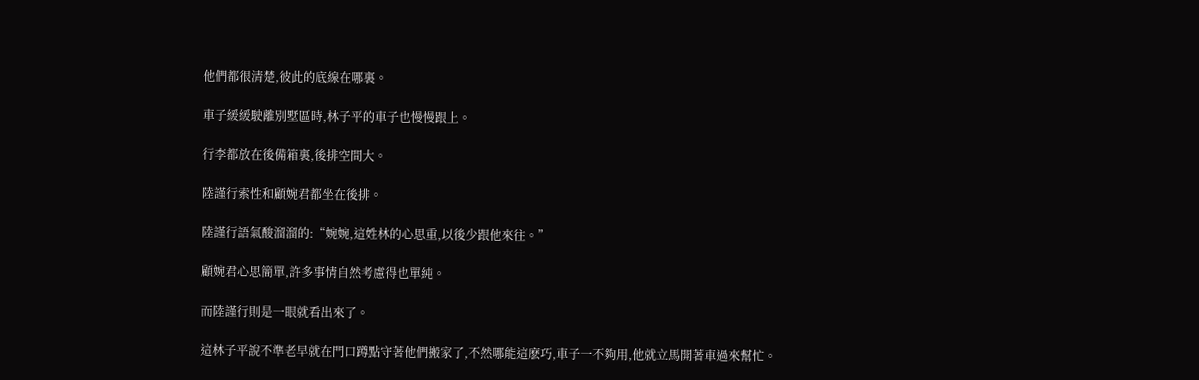他們都很清楚,彼此的底線在哪裏。

車子緩緩駛離別墅區時,林子平的車子也慢慢跟上。

行李都放在後備箱裏,後排空間大。

陸謹行索性和顧婉君都坐在後排。

陸謹行語氣酸溜溜的:“婉婉,這姓林的心思重,以後少跟他來往。”

顧婉君心思簡單,許多事情自然考慮得也單純。

而陸謹行則是一眼就看出來了。

這林子平說不準老早就在門口蹲點守著他們搬家了,不然哪能這麽巧,車子一不夠用,他就立馬開著車過來幫忙。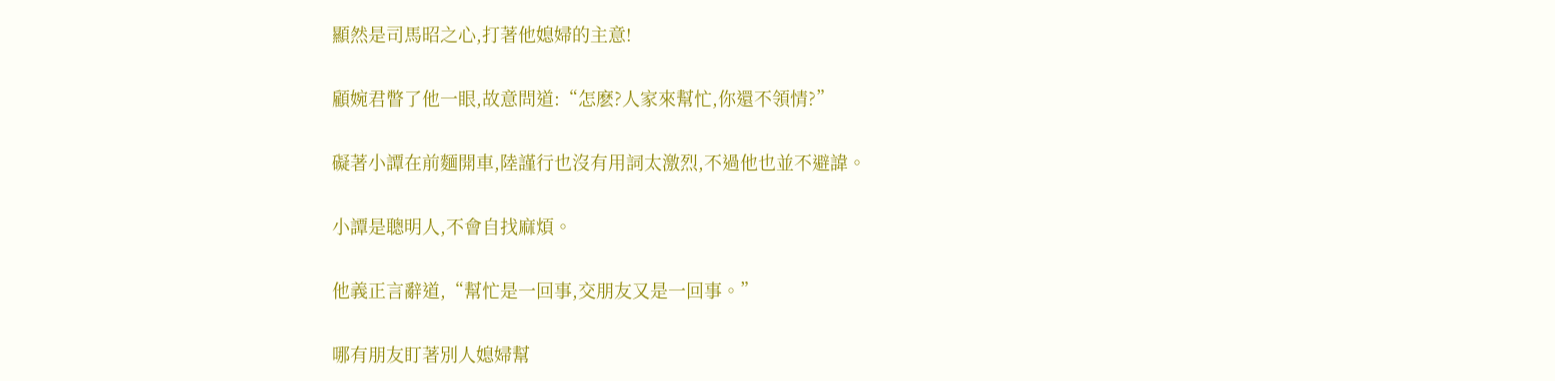顯然是司馬昭之心,打著他媳婦的主意!

顧婉君瞥了他一眼,故意問道:“怎麽?人家來幫忙,你還不領情?”

礙著小譚在前麵開車,陸謹行也沒有用詞太激烈,不過他也並不避諱。

小譚是聰明人,不會自找麻煩。

他義正言辭道,“幫忙是一回事,交朋友又是一回事。”

哪有朋友盯著別人媳婦幫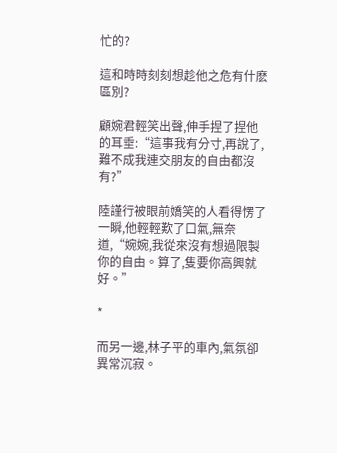忙的?

這和時時刻刻想趁他之危有什麽區別?

顧婉君輕笑出聲,伸手捏了捏他的耳垂:“這事我有分寸,再說了,難不成我連交朋友的自由都沒有?”

陸謹行被眼前嬌笑的人看得愣了一瞬,他輕輕歎了口氣,無奈道,“婉婉,我從來沒有想過限製你的自由。算了,隻要你高興就好。”

*

而另一邊,林子平的車內,氣氛卻異常沉寂。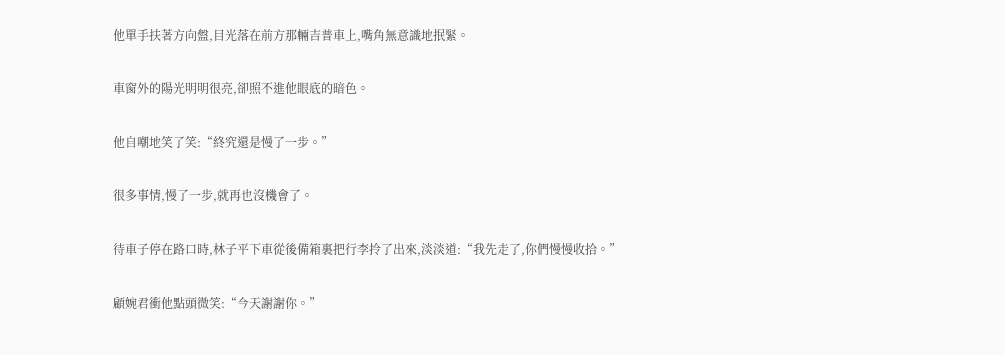他單手扶著方向盤,目光落在前方那輛吉普車上,嘴角無意識地抿緊。

車窗外的陽光明明很亮,卻照不進他眼底的暗色。

他自嘲地笑了笑:“終究還是慢了一步。”

很多事情,慢了一步,就再也沒機會了。

待車子停在路口時,林子平下車從後備箱裏把行李拎了出來,淡淡道:“我先走了,你們慢慢收拾。”

顧婉君衝他點頭微笑:“今天謝謝你。”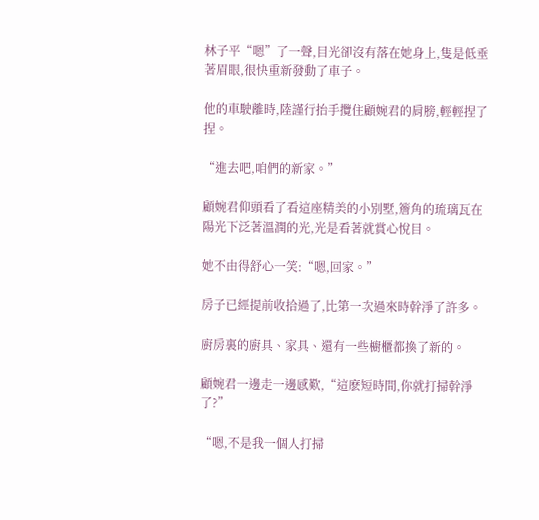林子平“嗯”了一聲,目光卻沒有落在她身上,隻是低垂著眉眼,很快重新發動了車子。

他的車駛離時,陸謹行抬手攬住顧婉君的肩膀,輕輕捏了捏。

“進去吧,咱們的新家。”

顧婉君仰頭看了看這座精美的小別墅,簷角的琉璃瓦在陽光下泛著溫潤的光,光是看著就賞心悅目。

她不由得舒心一笑:“嗯,回家。”

房子已經提前收拾過了,比第一次過來時幹淨了許多。

廚房裏的廚具、家具、還有一些櫥櫃都換了新的。

顧婉君一邊走一邊感歎,“這麽短時間,你就打掃幹淨了?”

“嗯,不是我一個人打掃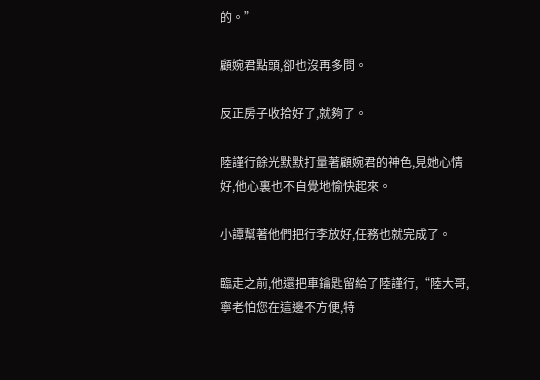的。”

顧婉君點頭,卻也沒再多問。

反正房子收拾好了,就夠了。

陸謹行餘光默默打量著顧婉君的神色,見她心情好,他心裏也不自覺地愉快起來。

小譚幫著他們把行李放好,任務也就完成了。

臨走之前,他還把車鑰匙留給了陸謹行,“陸大哥,寧老怕您在這邊不方便,特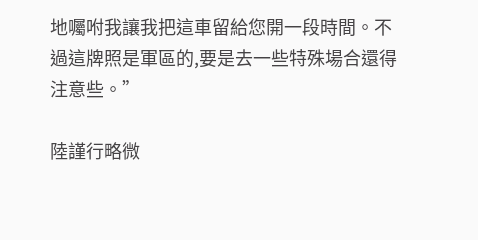地囑咐我讓我把這車留給您開一段時間。不過這牌照是軍區的,要是去一些特殊場合還得注意些。”

陸謹行略微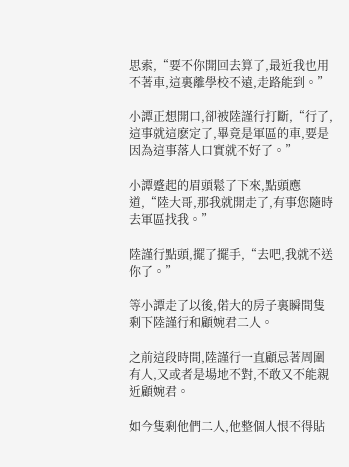思索,“要不你開回去算了,最近我也用不著車,這裏離學校不遠,走路能到。”

小譚正想開口,卻被陸謹行打斷,“行了,這事就這麽定了,畢竟是軍區的車,要是因為這事落人口實就不好了。”

小譚蹙起的眉頭鬆了下來,點頭應道,“陸大哥,那我就開走了,有事您隨時去軍區找我。”

陸謹行點頭,擺了擺手,“去吧,我就不送你了。”

等小譚走了以後,偌大的房子裏瞬間隻剩下陸謹行和顧婉君二人。

之前這段時間,陸謹行一直顧忌著周圍有人,又或者是場地不對,不敢又不能親近顧婉君。

如今隻剩他們二人,他整個人恨不得貼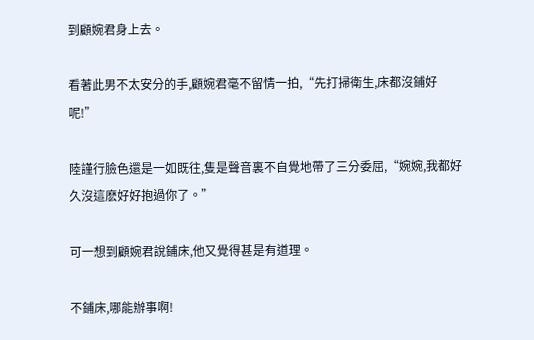到顧婉君身上去。

看著此男不太安分的手,顧婉君毫不留情一拍,“先打掃衛生,床都沒鋪好呢!”

陸謹行臉色還是一如既往,隻是聲音裏不自覺地帶了三分委屈,“婉婉,我都好久沒這麽好好抱過你了。”

可一想到顧婉君說鋪床,他又覺得甚是有道理。

不鋪床,哪能辦事啊!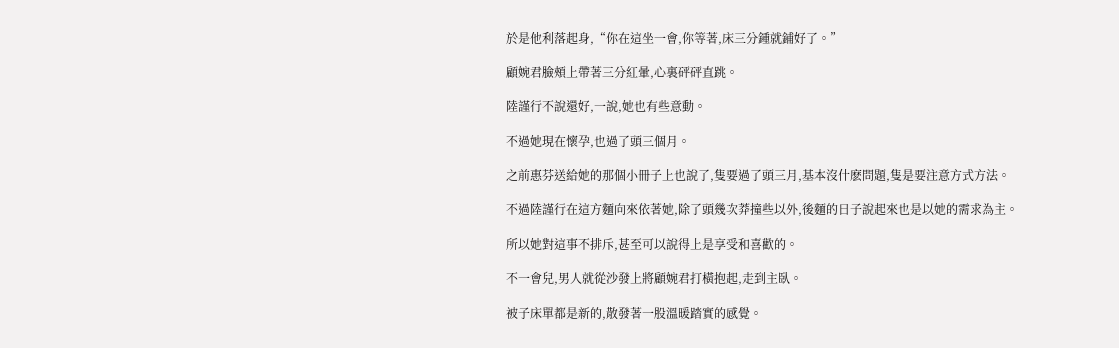於是他利落起身,“你在這坐一會,你等著,床三分鍾就鋪好了。”

顧婉君臉頰上帶著三分紅暈,心裏砰砰直跳。

陸謹行不說還好,一說,她也有些意動。

不過她現在懷孕,也過了頭三個月。

之前惠芬送給她的那個小冊子上也說了,隻要過了頭三月,基本沒什麽問題,隻是要注意方式方法。

不過陸謹行在這方麵向來依著她,除了頭幾次莽撞些以外,後麵的日子說起來也是以她的需求為主。

所以她對這事不排斥,甚至可以說得上是享受和喜歡的。

不一會兒,男人就從沙發上將顧婉君打橫抱起,走到主臥。

被子床單都是新的,散發著一股溫暖踏實的感覺。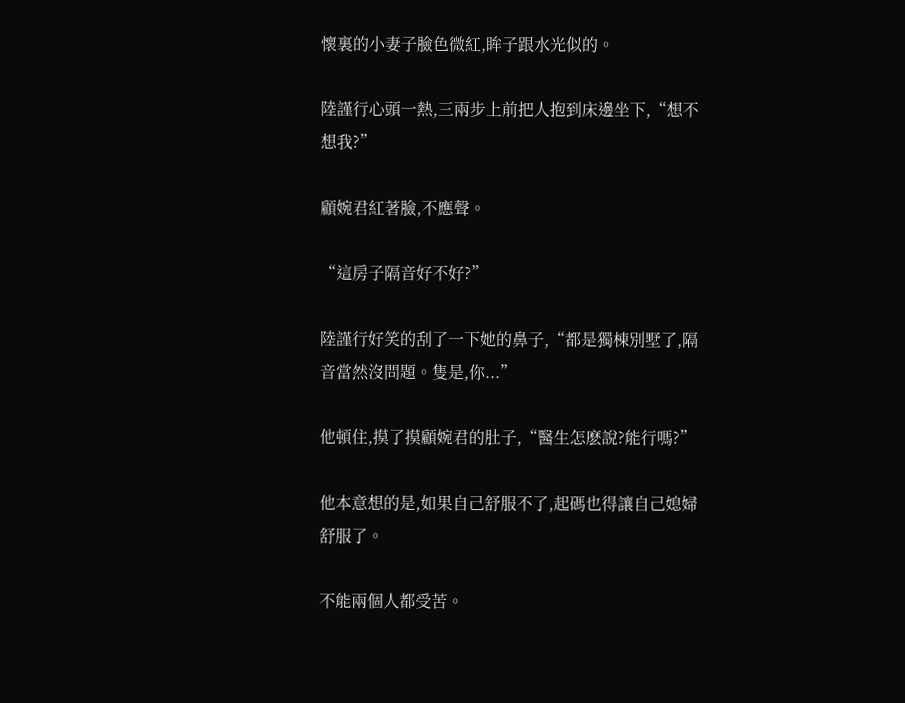懷裏的小妻子臉色微紅,眸子跟水光似的。

陸謹行心頭一熱,三兩步上前把人抱到床邊坐下,“想不想我?”

顧婉君紅著臉,不應聲。

“這房子隔音好不好?”

陸謹行好笑的刮了一下她的鼻子,“都是獨棟別墅了,隔音當然沒問題。隻是,你...”

他頓住,摸了摸顧婉君的肚子,“醫生怎麽說?能行嗎?”

他本意想的是,如果自己舒服不了,起碼也得讓自己媳婦舒服了。

不能兩個人都受苦。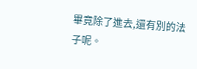畢竟除了進去,還有別的法子呢。